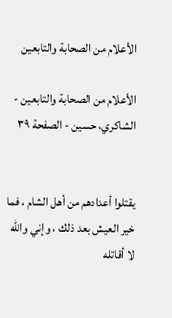الأعلام من الصحابة والتابعين

الأعلام من الصحابة والتابعين - الشاكري، حسين - الصفحة ٣٩


يقتلوا أعدادهم من أهل الشام ، فما خير العيش بعد ذلك ، وإني والله لا أقاتله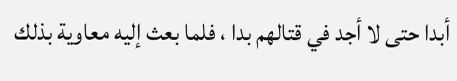أبدا حتى لا أجد في قتالهم بدا ، فلما بعث إليه معاوية بذلك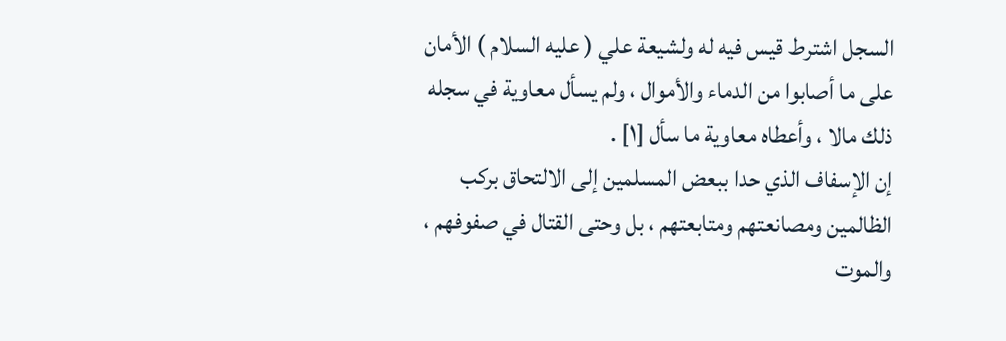السجل اشترط قيس فيه له ولشيعة علي ( عليه السلام ) الأمان على ما أصابوا من الدماء والأموال ، ولم يسأل معاوية في سجله ذلك مالا ، وأعطاه معاوية ما سأل [١] .
إن الإسفاف الذي حدا ببعض المسلمين إلى الالتحاق بركب الظالمين ومصانعتهم ومتابعتهم ، بل وحتى القتال في صفوفهم ، والموت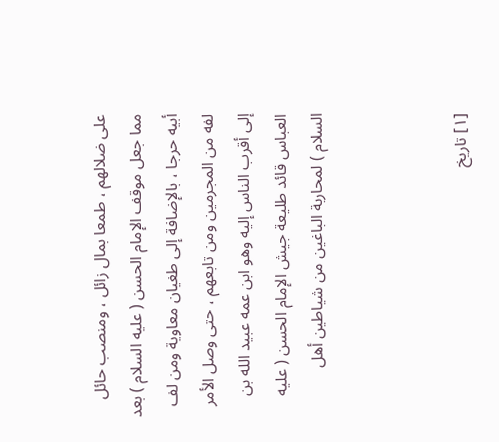على ضلالهم ، طمعا بمال زائل ، ومنصب حائل مما جعل موقف الإمام الحسن ( عليه السلام ) بعد أبيه حرجا ، بالإضافة إلى طغيان معاوية ومن لف لفه من المجرمين ومن تابعهم ، حتى وصل الأمر إلى أقرب الناس إليه وهو ابن عمه عبيد الله بن العباس قائد طليعة جيش الإمام الحسن ( عليه السلام ) لمحاربة الباغين من شياطين أهل



[١] تاريخ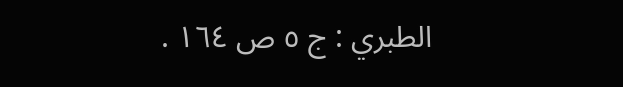الطبري : ج ٥ ص ١٦٤ .